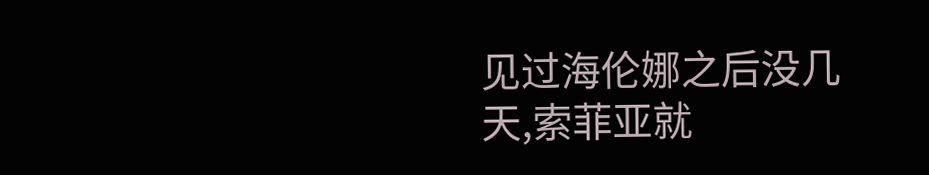见过海伦娜之后没几天,索菲亚就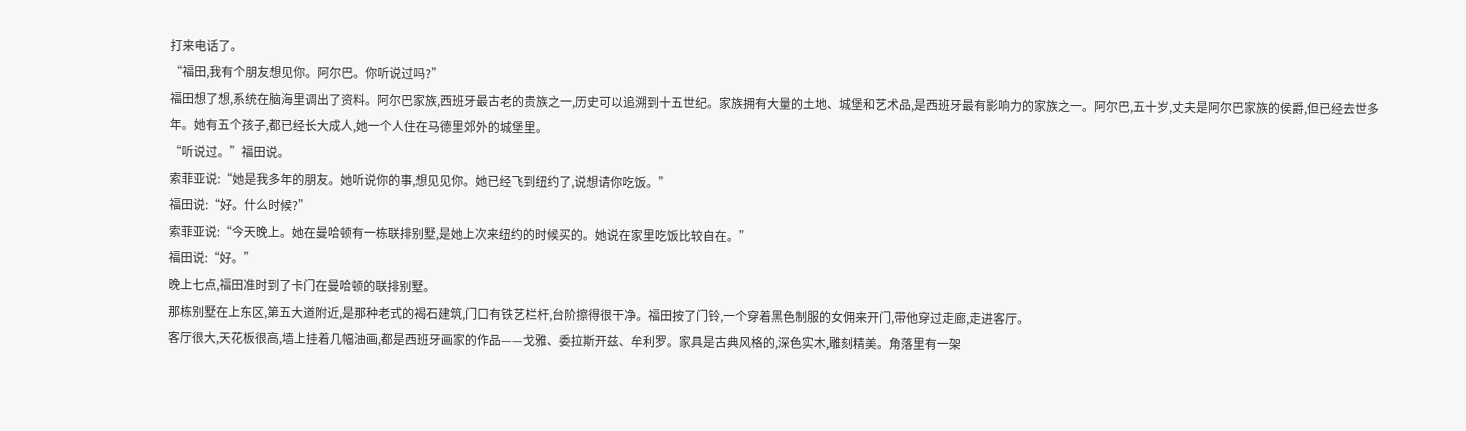打来电话了。
“福田,我有个朋友想见你。阿尔巴。你听说过吗?”
福田想了想,系统在脑海里调出了资料。阿尔巴家族,西班牙最古老的贵族之一,历史可以追溯到十五世纪。家族拥有大量的土地、城堡和艺术品,是西班牙最有影响力的家族之一。阿尔巴,五十岁,丈夫是阿尔巴家族的侯爵,但已经去世多年。她有五个孩子,都已经长大成人,她一个人住在马德里郊外的城堡里。
“听说过。”福田说。
索菲亚说:“她是我多年的朋友。她听说你的事,想见见你。她已经飞到纽约了,说想请你吃饭。”
福田说:“好。什么时候?”
索菲亚说:“今天晚上。她在曼哈顿有一栋联排别墅,是她上次来纽约的时候买的。她说在家里吃饭比较自在。”
福田说:“好。”
晚上七点,福田准时到了卡门在曼哈顿的联排别墅。
那栋别墅在上东区,第五大道附近,是那种老式的褐石建筑,门口有铁艺栏杆,台阶擦得很干净。福田按了门铃,一个穿着黑色制服的女佣来开门,带他穿过走廊,走进客厅。
客厅很大,天花板很高,墙上挂着几幅油画,都是西班牙画家的作品——戈雅、委拉斯开兹、牟利罗。家具是古典风格的,深色实木,雕刻精美。角落里有一架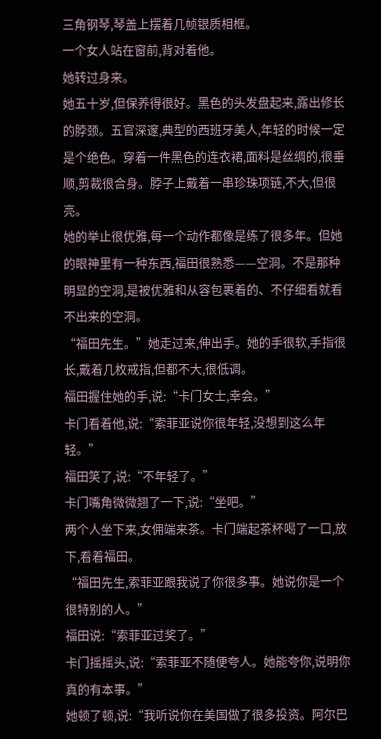三角钢琴,琴盖上摆着几帧银质相框。
一个女人站在窗前,背对着他。
她转过身来。
她五十岁,但保养得很好。黑色的头发盘起来,露出修长的脖颈。五官深邃,典型的西班牙美人,年轻的时候一定是个绝色。穿着一件黑色的连衣裙,面料是丝绸的,很垂顺,剪裁很合身。脖子上戴着一串珍珠项链,不大,但很亮。
她的举止很优雅,每一个动作都像是练了很多年。但她的眼神里有一种东西,福田很熟悉——空洞。不是那种明显的空洞,是被优雅和从容包裹着的、不仔细看就看不出来的空洞。
“福田先生。”她走过来,伸出手。她的手很软,手指很长,戴着几枚戒指,但都不大,很低调。
福田握住她的手,说:“卡门女士,幸会。”
卡门看着他,说:“索菲亚说你很年轻,没想到这么年轻。”
福田笑了,说:“不年轻了。”
卡门嘴角微微翘了一下,说:“坐吧。”
两个人坐下来,女佣端来茶。卡门端起茶杯喝了一口,放下,看着福田。
“福田先生,索菲亚跟我说了你很多事。她说你是一个很特别的人。”
福田说:“索菲亚过奖了。”
卡门摇摇头,说:“索菲亚不随便夸人。她能夸你,说明你真的有本事。”
她顿了顿,说:“我听说你在美国做了很多投资。阿尔巴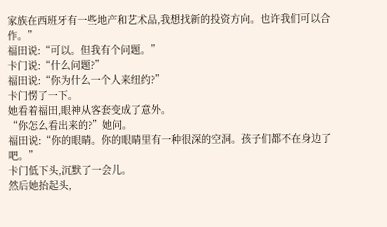家族在西班牙有一些地产和艺术品,我想找新的投资方向。也许我们可以合作。”
福田说:“可以。但我有个问题。”
卡门说:“什么问题?”
福田说:“你为什么一个人来纽约?”
卡门愣了一下。
她看着福田,眼神从客套变成了意外。
“你怎么看出来的?”她问。
福田说:“你的眼睛。你的眼睛里有一种很深的空洞。孩子们都不在身边了吧。”
卡门低下头,沉默了一会儿。
然后她抬起头,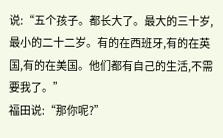说:“五个孩子。都长大了。最大的三十岁,最小的二十二岁。有的在西班牙,有的在英国,有的在美国。他们都有自己的生活,不需要我了。”
福田说:“那你呢?”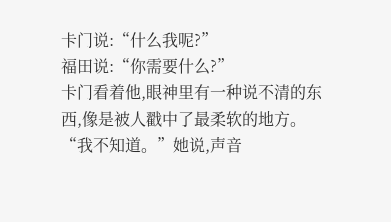卡门说:“什么我呢?”
福田说:“你需要什么?”
卡门看着他,眼神里有一种说不清的东西,像是被人戳中了最柔软的地方。
“我不知道。”她说,声音